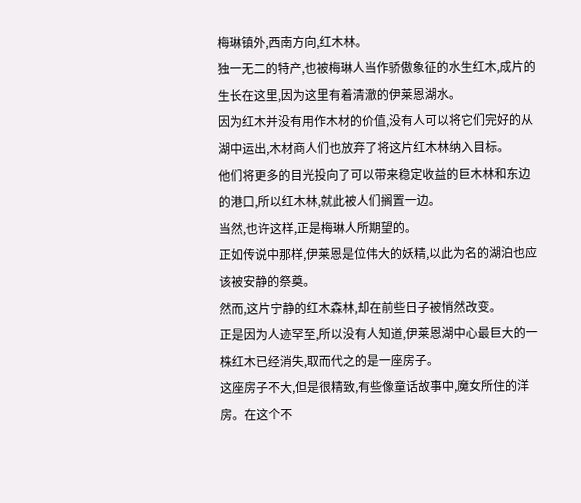梅琳镇外,西南方向,红木林。
独一无二的特产,也被梅琳人当作骄傲象征的水生红木,成片的生长在这里,因为这里有着清澈的伊莱恩湖水。
因为红木并没有用作木材的价值,没有人可以将它们完好的从湖中运出,木材商人们也放弃了将这片红木林纳入目标。
他们将更多的目光投向了可以带来稳定收益的巨木林和东边的港口,所以红木林,就此被人们搁置一边。
当然,也许这样,正是梅琳人所期望的。
正如传说中那样,伊莱恩是位伟大的妖精,以此为名的湖泊也应该被安静的祭奠。
然而,这片宁静的红木森林,却在前些日子被悄然改变。
正是因为人迹罕至,所以没有人知道,伊莱恩湖中心最巨大的一株红木已经消失,取而代之的是一座房子。
这座房子不大,但是很精致,有些像童话故事中,魔女所住的洋房。在这个不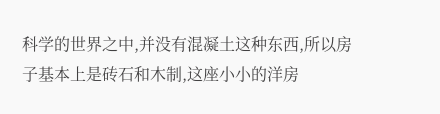科学的世界之中,并没有混凝土这种东西,所以房子基本上是砖石和木制,这座小小的洋房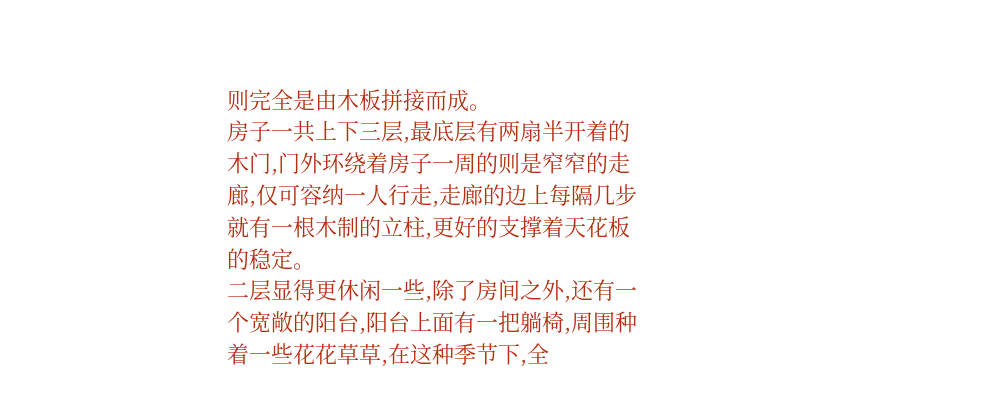则完全是由木板拼接而成。
房子一共上下三层,最底层有两扇半开着的木门,门外环绕着房子一周的则是窄窄的走廊,仅可容纳一人行走,走廊的边上每隔几步就有一根木制的立柱,更好的支撑着天花板的稳定。
二层显得更休闲一些,除了房间之外,还有一个宽敞的阳台,阳台上面有一把躺椅,周围种着一些花花草草,在这种季节下,全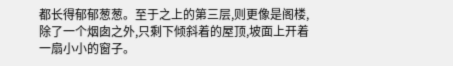都长得郁郁葱葱。至于之上的第三层,则更像是阁楼,除了一个烟囱之外,只剩下倾斜着的屋顶,坡面上开着一扇小小的窗子。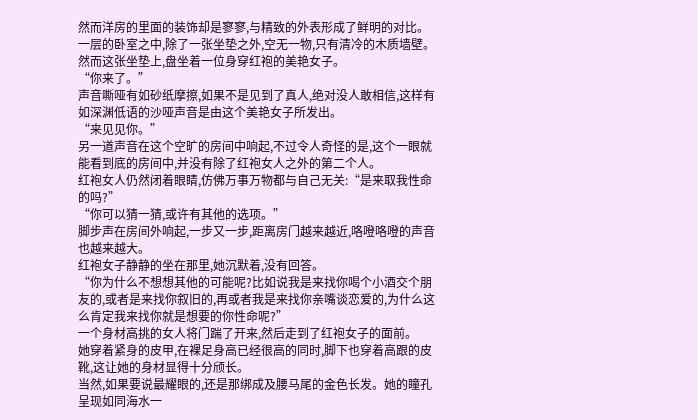然而洋房的里面的装饰却是寥寥,与精致的外表形成了鲜明的对比。
一层的卧室之中,除了一张坐垫之外,空无一物,只有清冷的木质墙壁。然而这张坐垫上,盘坐着一位身穿红袍的美艳女子。
“你来了。”
声音嘶哑有如砂纸摩擦,如果不是见到了真人,绝对没人敢相信,这样有如深渊低语的沙哑声音是由这个美艳女子所发出。
“来见见你。”
另一道声音在这个空旷的房间中响起,不过令人奇怪的是,这个一眼就能看到底的房间中,并没有除了红袍女人之外的第二个人。
红袍女人仍然闭着眼睛,仿佛万事万物都与自己无关:“是来取我性命的吗?”
“你可以猜一猜,或许有其他的选项。”
脚步声在房间外响起,一步又一步,距离房门越来越近,咯噔咯噔的声音也越来越大。
红袍女子静静的坐在那里,她沉默着,没有回答。
“你为什么不想想其他的可能呢?比如说我是来找你喝个小酒交个朋友的,或者是来找你叙旧的,再或者我是来找你亲嘴谈恋爱的,为什么这么肯定我来找你就是想要的你性命呢?”
一个身材高挑的女人将门踹了开来,然后走到了红袍女子的面前。
她穿着紧身的皮甲,在裸足身高已经很高的同时,脚下也穿着高跟的皮靴,这让她的身材显得十分颀长。
当然,如果要说最耀眼的,还是那绑成及腰马尾的金色长发。她的瞳孔呈现如同海水一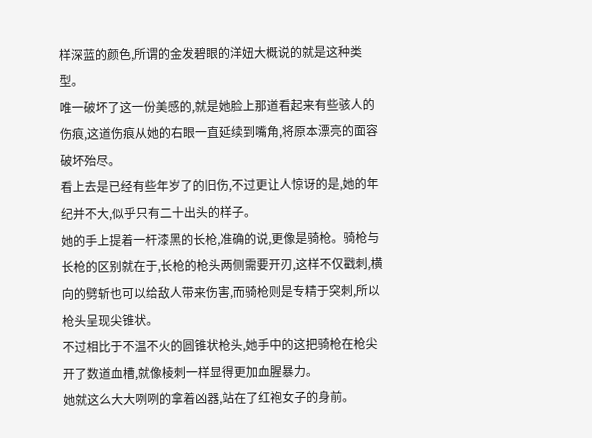样深蓝的颜色,所谓的金发碧眼的洋妞大概说的就是这种类型。
唯一破坏了这一份美感的,就是她脸上那道看起来有些骇人的伤痕,这道伤痕从她的右眼一直延续到嘴角,将原本漂亮的面容破坏殆尽。
看上去是已经有些年岁了的旧伤,不过更让人惊讶的是,她的年纪并不大,似乎只有二十出头的样子。
她的手上提着一杆漆黑的长枪,准确的说,更像是骑枪。骑枪与长枪的区别就在于,长枪的枪头两侧需要开刃,这样不仅戳刺,横向的劈斩也可以给敌人带来伤害,而骑枪则是专精于突刺,所以枪头呈现尖锥状。
不过相比于不温不火的圆锥状枪头,她手中的这把骑枪在枪尖开了数道血槽,就像棱刺一样显得更加血腥暴力。
她就这么大大咧咧的拿着凶器,站在了红袍女子的身前。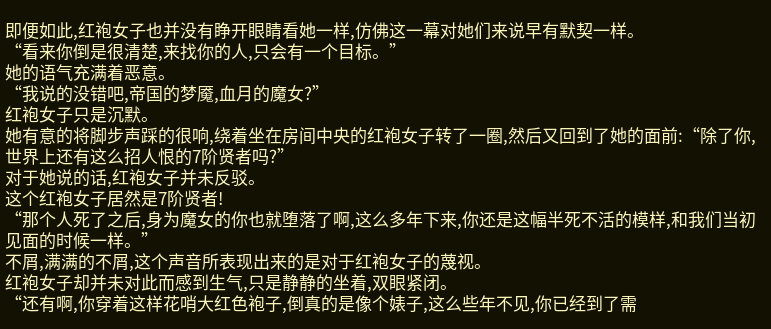即便如此,红袍女子也并没有睁开眼睛看她一样,仿佛这一幕对她们来说早有默契一样。
“看来你倒是很清楚,来找你的人,只会有一个目标。”
她的语气充满着恶意。
“我说的没错吧,帝国的梦魇,血月的魔女?”
红袍女子只是沉默。
她有意的将脚步声踩的很响,绕着坐在房间中央的红袍女子转了一圈,然后又回到了她的面前:“除了你,世界上还有这么招人恨的7阶贤者吗?”
对于她说的话,红袍女子并未反驳。
这个红袍女子居然是7阶贤者!
“那个人死了之后,身为魔女的你也就堕落了啊,这么多年下来,你还是这幅半死不活的模样,和我们当初见面的时候一样。”
不屑,满满的不屑,这个声音所表现出来的是对于红袍女子的蔑视。
红袍女子却并未对此而感到生气,只是静静的坐着,双眼紧闭。
“还有啊,你穿着这样花哨大红色袍子,倒真的是像个婊子,这么些年不见,你已经到了需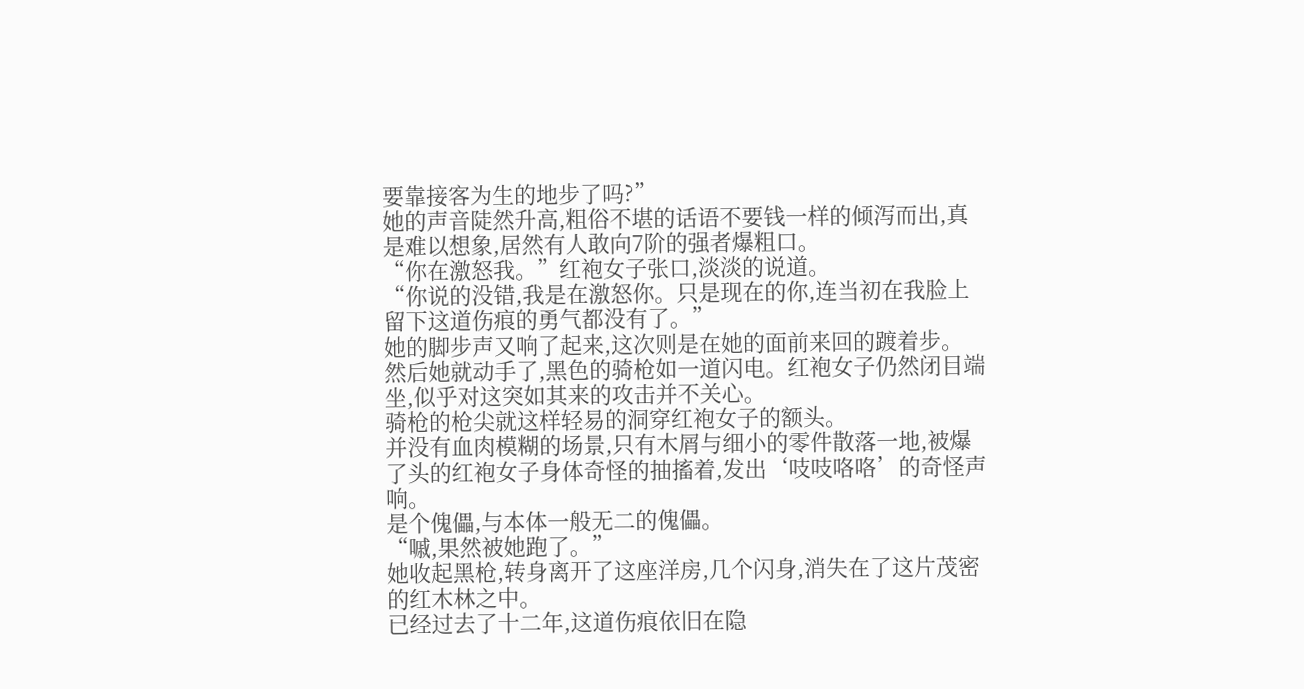要靠接客为生的地步了吗?”
她的声音陡然升高,粗俗不堪的话语不要钱一样的倾泻而出,真是难以想象,居然有人敢向7阶的强者爆粗口。
“你在激怒我。”红袍女子张口,淡淡的说道。
“你说的没错,我是在激怒你。只是现在的你,连当初在我脸上留下这道伤痕的勇气都没有了。”
她的脚步声又响了起来,这次则是在她的面前来回的踱着步。
然后她就动手了,黑色的骑枪如一道闪电。红袍女子仍然闭目端坐,似乎对这突如其来的攻击并不关心。
骑枪的枪尖就这样轻易的洞穿红袍女子的额头。
并没有血肉模糊的场景,只有木屑与细小的零件散落一地,被爆了头的红袍女子身体奇怪的抽搐着,发出‘吱吱咯咯’的奇怪声响。
是个傀儡,与本体一般无二的傀儡。
“嘁,果然被她跑了。”
她收起黑枪,转身离开了这座洋房,几个闪身,消失在了这片茂密的红木林之中。
已经过去了十二年,这道伤痕依旧在隐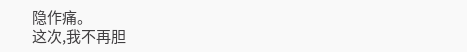隐作痛。
这次,我不再胆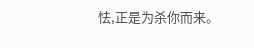怯,正是为杀你而来。